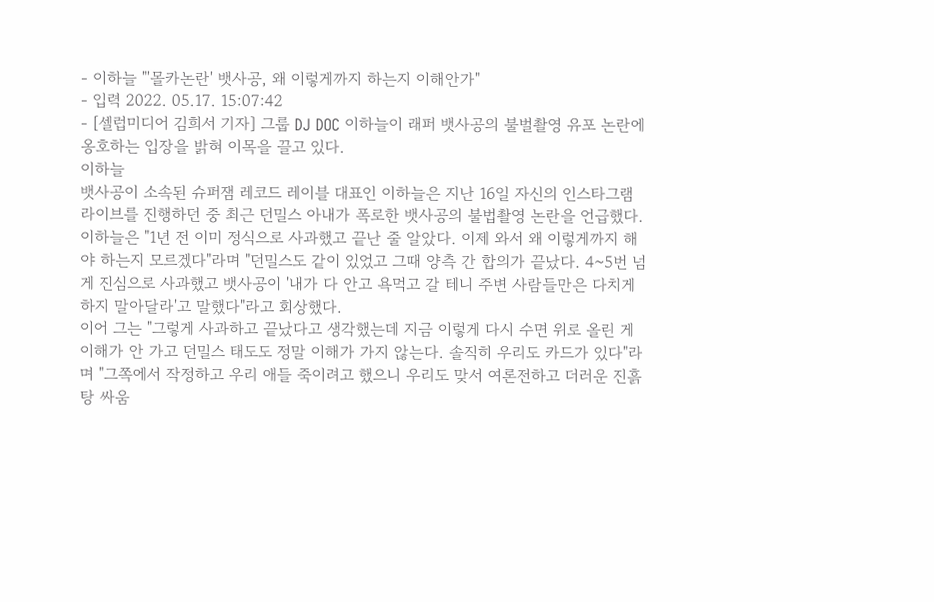- 이하늘 "'몰카논란' 뱃사공, 왜 이렇게까지 하는지 이해안가"
- 입력 2022. 05.17. 15:07:42
- [셀럽미디어 김희서 기자] 그룹 DJ DOC 이하늘이 래퍼 뱃사공의 불벌촬영 유포 논란에 옹호하는 입장을 밝혀 이목을 끌고 있다.
이하늘
뱃사공이 소속된 슈퍼잼 레코드 레이블 대표인 이하늘은 지난 16일 자신의 인스타그램 라이브를 진행하던 중 최근 던밀스 아내가 폭로한 뱃사공의 불법촬영 논란을 언급했다.
이하늘은 "1년 전 이미 정식으로 사과했고 끝난 줄 알았다. 이제 와서 왜 이렇게까지 해야 하는지 모르겠다"라며 "던밀스도 같이 있었고 그때 양측 간 합의가 끝났다. 4~5번 넘게 진심으로 사과했고 뱃사공이 '내가 다 안고 욕먹고 갈 테니 주변 사람들만은 다치게 하지 말아달라'고 말했다"라고 회상했다.
이어 그는 "그렇게 사과하고 끝났다고 생각했는데 지금 이렇게 다시 수면 위로 올린 게 이해가 안 가고 던밀스 태도도 정말 이해가 가지 않는다. 솔직히 우리도 카드가 있다"라며 "그쪽에서 작정하고 우리 애들 죽이려고 했으니 우리도 맞서 여론전하고 더러운 진흙탕 싸움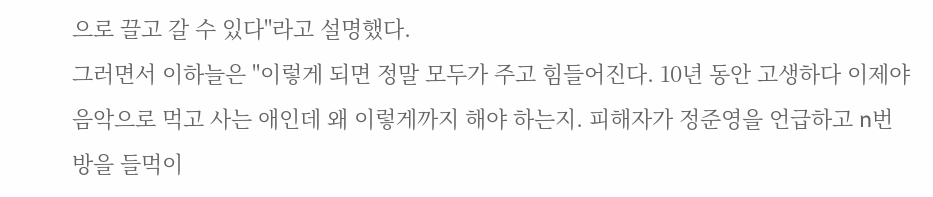으로 끌고 갈 수 있다"라고 설명했다.
그러면서 이하늘은 "이렇게 되면 정말 모두가 주고 힘들어진다. 10년 동안 고생하다 이제야 음악으로 먹고 사는 애인데 왜 이렇게까지 해야 하는지. 피해자가 정준영을 언급하고 n번방을 들먹이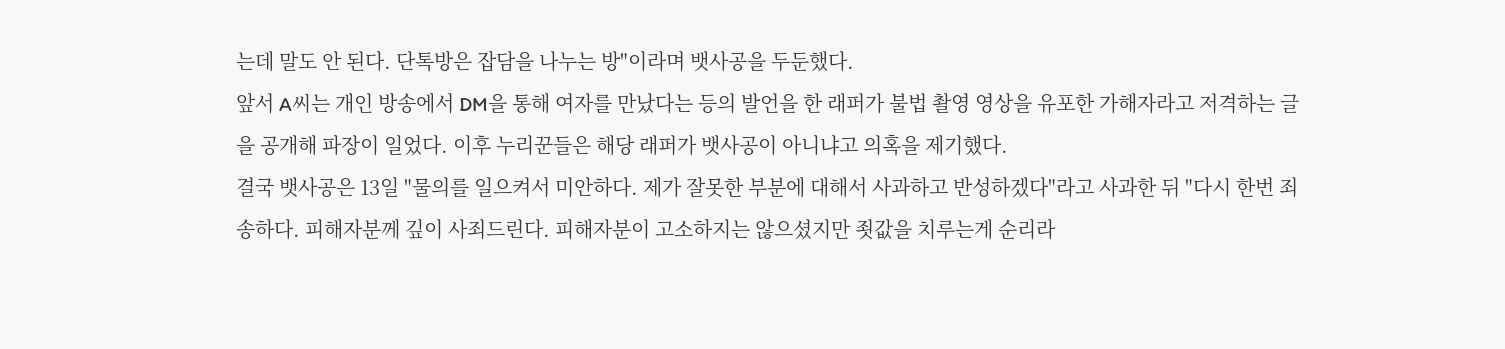는데 말도 안 된다. 단톡방은 잡담을 나누는 방"이라며 뱃사공을 두둔했다.
앞서 A씨는 개인 방송에서 DM을 통해 여자를 만났다는 등의 발언을 한 래퍼가 불법 촬영 영상을 유포한 가해자라고 저격하는 글을 공개해 파장이 일었다. 이후 누리꾼들은 해당 래퍼가 뱃사공이 아니냐고 의혹을 제기했다.
결국 뱃사공은 13일 "물의를 일으켜서 미안하다. 제가 잘못한 부분에 대해서 사과하고 반성하겠다"라고 사과한 뒤 "다시 한번 죄송하다. 피해자분께 깊이 사죄드린다. 피해자분이 고소하지는 않으셨지만 죗값을 치루는게 순리라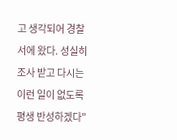고 생각되어 경찰서에 왔다. 성실히 조사 받고 다시는 이런 일이 없도록 평생 반성하겠다"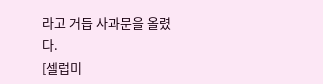라고 거듭 사과문을 올렸다.
[셀럽미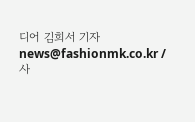디어 김희서 기자 news@fashionmk.co.kr / 사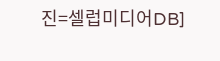진=셀럽미디어DB]